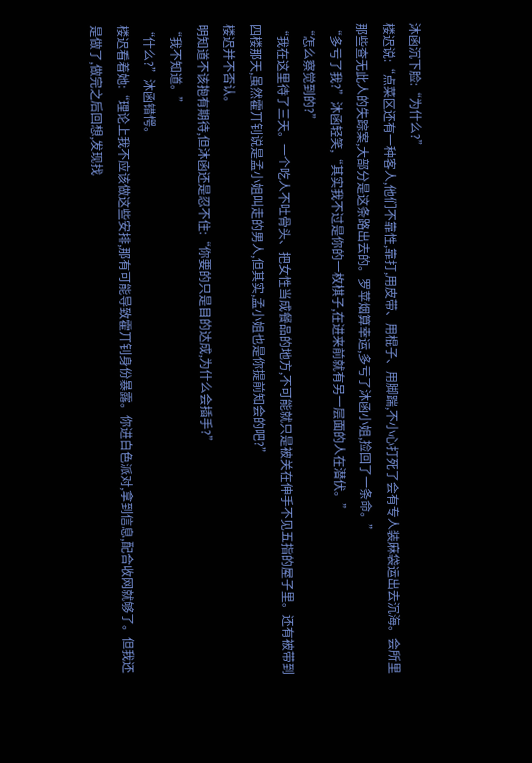沐函沉下脸:“为什么?”
楼迟说:“点菜区还有一种客人,他们不靠性,靠打,用皮带、用棍子、用脚踹,不小心打死了会有专人装麻袋运出去沉海。会所里那些查无此人的失踪案,大部分是这条路出去的。罗苹烟算幸运,多亏了沐函小姐,捡回了一条命。”
“多亏了我?”沐函轻笑,“其实我不过是你的一枚棋子,在进来前就有另一层面的人在潜伏。”
“怎么察觉到的?”
“我在这里待了三天。一个吃人不吐骨头、把女性当成餐品的地方,不可能就只是被关在伸手不见五指的屋子里。还有被带到四楼那天,虽然霍丌钊说是孟小姐叫走的男人,但其实,孟小姐也是你提前知会的吧?”
楼迟并不否认。
明知道不该抱有期待,但沐函还是忍不住:“你要的只是目的达成,为什么会插手?”
“我不知道。”
“什么?”沐函错愕。
楼迟看着她:“理论上我不应该做这些安排,那有可能导致霍丌钊身份暴露。你进白色派对,拿到信息,配合收网就够了。但我还是做了,做完之后回想,发现找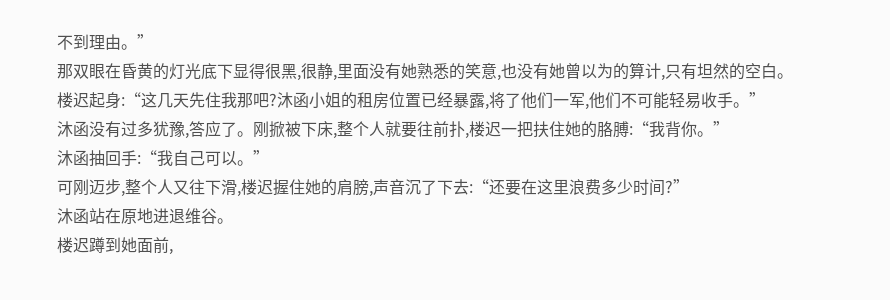不到理由。”
那双眼在昏黄的灯光底下显得很黑,很静,里面没有她熟悉的笑意,也没有她曾以为的算计,只有坦然的空白。
楼迟起身:“这几天先住我那吧?沐函小姐的租房位置已经暴露,将了他们一军,他们不可能轻易收手。”
沐函没有过多犹豫,答应了。刚掀被下床,整个人就要往前扑,楼迟一把扶住她的胳膊:“我背你。”
沐函抽回手:“我自己可以。”
可刚迈步,整个人又往下滑,楼迟握住她的肩膀,声音沉了下去:“还要在这里浪费多少时间?”
沐函站在原地进退维谷。
楼迟蹲到她面前,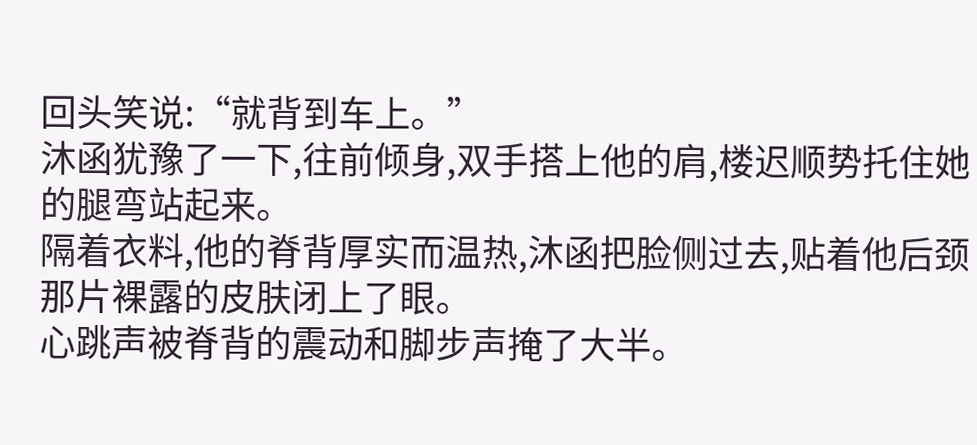回头笑说:“就背到车上。”
沐函犹豫了一下,往前倾身,双手搭上他的肩,楼迟顺势托住她的腿弯站起来。
隔着衣料,他的脊背厚实而温热,沐函把脸侧过去,贴着他后颈那片裸露的皮肤闭上了眼。
心跳声被脊背的震动和脚步声掩了大半。